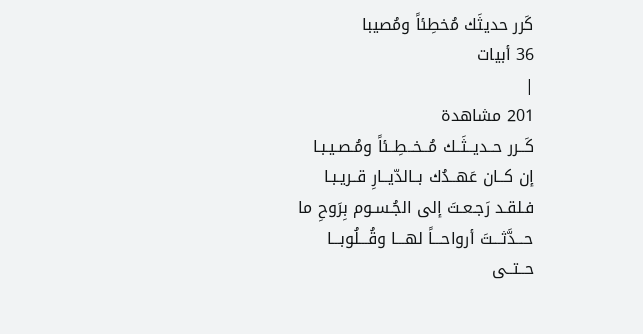كَرر حديثَك مُخطِئاً ومُصيبا
36 أبيات
|
201 مشاهدة
كَــرر حــديــثَــك مُــخــطِــئاً ومُـصـيـبـا
إن كــان عَهــدُك بــالدّيــارِ قــريـبـا
فـلقـد رَجـعـتَ إلى الجُـسـوم بِرَوحِ ما
حـــدَّثـــتَ أرواحـــاً لهـــا وقُـــلُوبـــا
حــتــى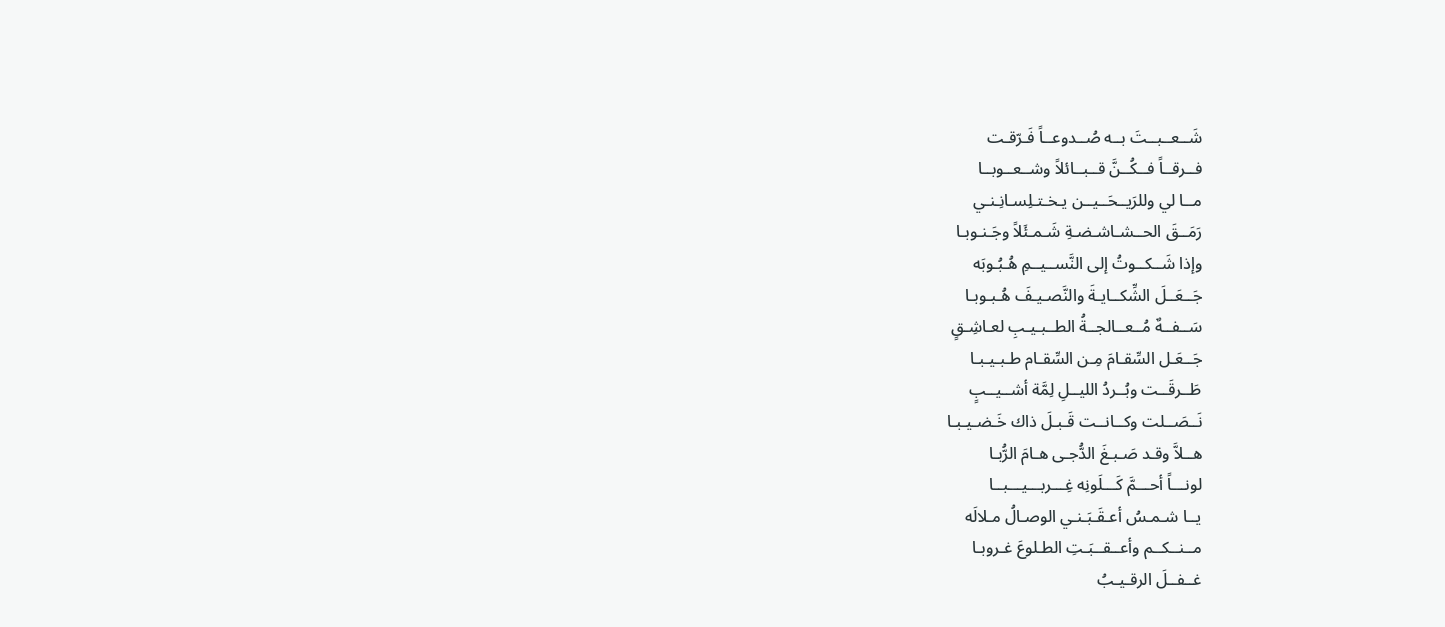شَــعــبــتَ بــه صُــدوعــاً فَـرّقـت
فــرقــاً فــكُــنَّ قــبــائلاً وشــعــوبــا
مــا لي وللرَيــحَــيــن يـخـتـلِسـانِـنـي
رَمَــقَ الحــشـاشـضـةِ شَـمـئَلاً وجَـنـوبـا
وإذا شَــكــوتُ إلى النَّســيــمِ هُـبُـوبَه
جَــعَــلَ الشِّكــايـةَ والنَّصـيـفَ هُـبـوبـا
سَــفــهٌ مُــعــالجــةُ الطــبـيـبِ لعـاشِـقٍ
جَــعَـل السِّقـامَ مِـن السِّقـام طـبـيـبـا
طَــرقَــت وبُــردُ الليــلِ لِمَّة أشــيــبٍ
نَــصَــلت وكــانــت قَـبـلَ ذاك خَـضـيـبـا
هــلاَّ وقـد صَـبـغَ الدُّجـى هـامَ الرُّبـا
لونـــاً أحـــمَّ كَـــلَونِه غِـــربـــيـــبــا
يــا شـمـسُ أعـقَـبَـنـي الوصـالُ مـلالَه
مــنــكــم وأعــقــبَـتِ الطـلوعَ غـروبـا
غــفــلَ الرقـيـبُ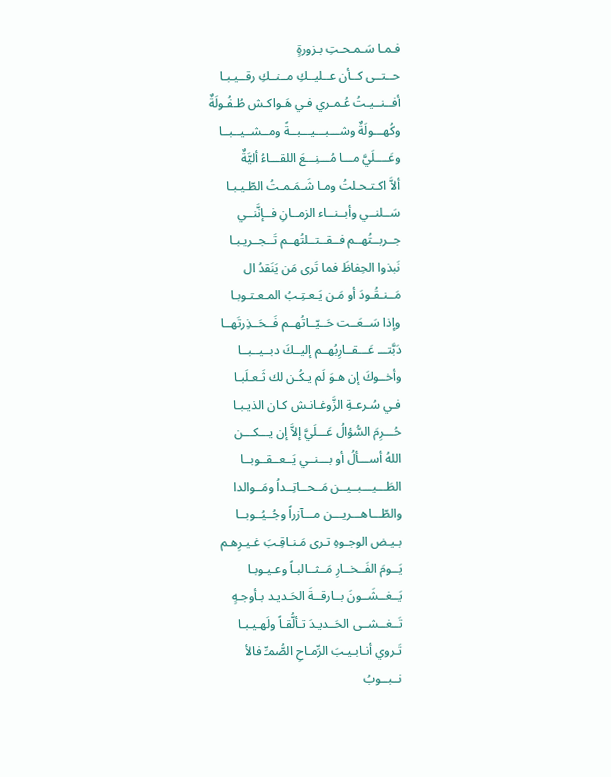فـمـا سَـمـحـتِ بـزورةٍ
حــتــى كــأن عــليــكِ مــنــكِ رقــيـبـا
أفــنــيـتُ عُـمـري فـي هَـواكـش طُـفُـولَةٌ
وكُهـــولَةٌ وشـــبـــيـــبــةً ومــشــيــبــا
وعَــــلَيَّ مـــا مُـــنِـــعَ اللقـــاءُ أليَّةٌ
ألاَّ اكـتـحـلتُ ومـا شَـمَـمـتُ الطّـيـبـا
سَــلنــي وأبــنــاء الزمــانِ فــإنَّنــي
جــربــتُهــم فــقــتــلتُهــم تَــجــريـبـا
نَبذوا الحِفاظَ فما تَرى مَن يَنَقدُ ال
مَــنـقُـودَ أو مَـن يَـعـتِـبُ المـعـتـوبـا
وإذا سَــعَــت حَــيّــاتُهــم فَــحَــذِرتَهــا
دَبَّتـــ عَـــقــارِبُهــم إليــكَ دبــيــبــا
وأخــوكَ إن هـوَ لَم يـكُـن لك ثَـعـلَبـا
فـي سُـرعـةِ الزَّوغـانـش كـان الذيـبـا
حُـــرِمَ السُّؤالُ عَـــلَيَّ إلاَّ إن يـــكـــن
اللهُ أســـألُ أو بـــنــي يَــعــقــوبــا
الطَـــيـــبــيــن مَــحــاتِــداُ ومَــوالدا
والطّـــاهـــريـــن مـــآزراً وجُــيُــوبــا
بـيـض الوجـوهِ تـرى مَـنـاقِـبَ غـيـرِهـم
يَــومَ الفَــخــارِ مَــثــالبـاً وعـيـوبـا
يَــغــشَــونَ بــارقــةَ الحَـديـد بـأوجـهٍ
تَــغــشــى الحَــديـدَ تـألُّقـاً ولَهـيـبـا
تَـروي أنـابـيـبَ الرِّمـاحِ الصُّمـِّ فالأ
نــبــوبُ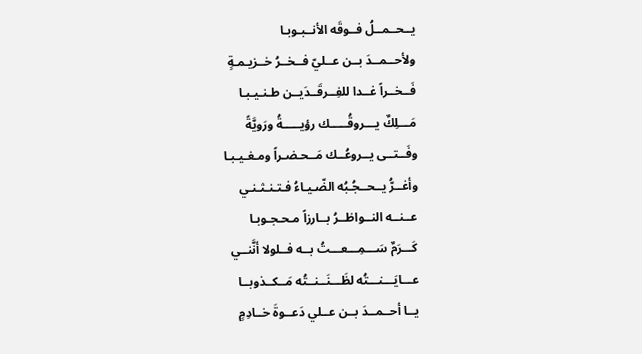يــحــمــلُ فــوقَه الأنــبـوبـا
ولأحــمــدَ بــن عــليّ فــخــرُ خــزيـمـةٍ
فَــخــراً غــدا للفِــرقَــدَيــن طـنـيـبـا
مَـــلِكٌ يـــروقُـــــك رؤيـــــةُ ورَويَّةً
وفَــتــى يــروعُــك مَــحـضـراً ومـغـيـبـا
وأغــرُّ يــحــجُـبُه الضّـيـاءُ فـتـنـثـنـي
عــنــه النــواظــرُ بــارزاً مـحـجـوبـا
كَـــرَمٌ سَـــمِـــعـــتُ بــه فــلولا أنَّنــي
عـــايَـــنـــتُه لظَـــنَــنــتُه مَــكــذوبــا
يــا أحــمــدَ بــن عــلي دَعــوةَ خــادِمٍ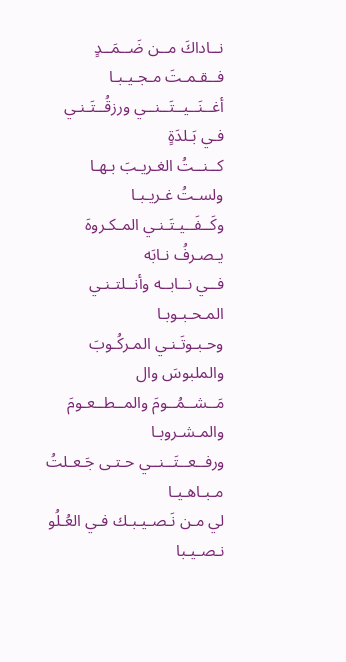نــاداكَ مــن ضَــمَــدٍ فــقـمـتَ مـجـيـبـا
أغــنَــيــتَــنــي ورزقُــتَـنـي فـي بَـلدَةٍ
كــنــتُ الغـريـبَ بـهـا ولسـتُ غـريـبـا
وكَــفَــيـتَـنـي المـكـروهَ يـصـرفُ نـابَه
فــي نــابــه وأنــلتـنـي المـحـبـوبـا
وحـبـوتَـنـي المـركُـوبَ والملبوسَ وال
مَــشــمُــومَ والمــطــعـومَ والمـشـروبـا
ورفــعــتَــنــي حـتـى جَـعـلتُ مـبـاهـيـا
لي مـن نَـصـيـبـك فـي العُـلُو نـصـيـبا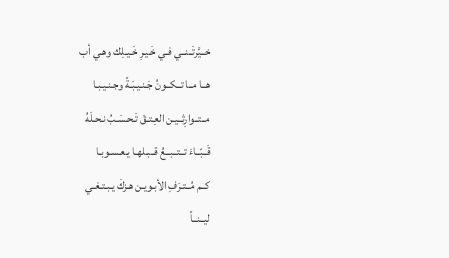خــيَّرتَــنــي فـي خَـيـرِ خَـيـلِك وهـي أب
هــا مــا تــكــونُ جَـنـيـبَـةً وجـنـيـبـا
مــتــوارِثــيـن العِـتـقَ تَـحـسَـبُ نـحـلَهُ
قَــبّــاءَ تــتــبــعُ قــبـلهـا يـعـسـوبـا
كــم مُــتـرَفِ الأبـويـن هـزكَ يـبـتـغـي
ليــنــاً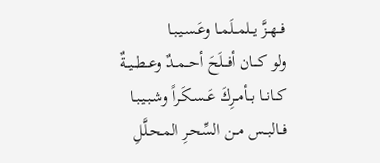فــهــزَّ يــلمــلَمــا وعَـسـيـبـا
ولو كـــان أفـــلَحَ أحــمــدٌ وعــطــيــةٌ
كــانــا بــأمــرِكَ عَــسـكَـراً وشـبـيـبـا
فــالبــس مــن السِّحـرِ المـحـلَّلِ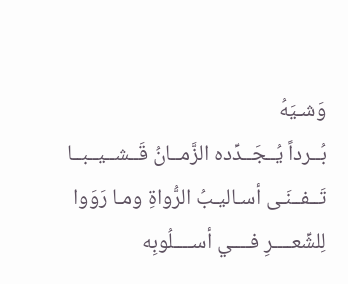وَشـيَهُ
بُــرداً يُــجَــدِّده الزَّمــانُ قَــشــيــبــا
تَــفــنَـى أسـاليـبُ الرُّواةِ ومـا رَوَوا
لِلشِّعــــرِ فــــي أســــلُوبِه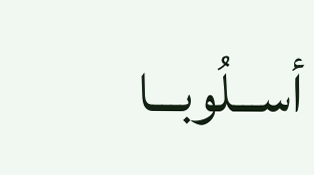أســـلُوبـــا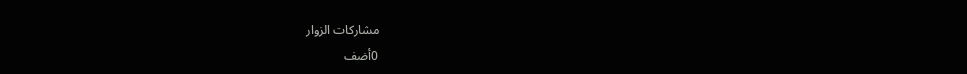مشاركات الزوار
0أضف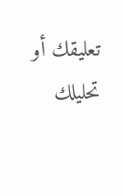تعليقك أو تحليلك